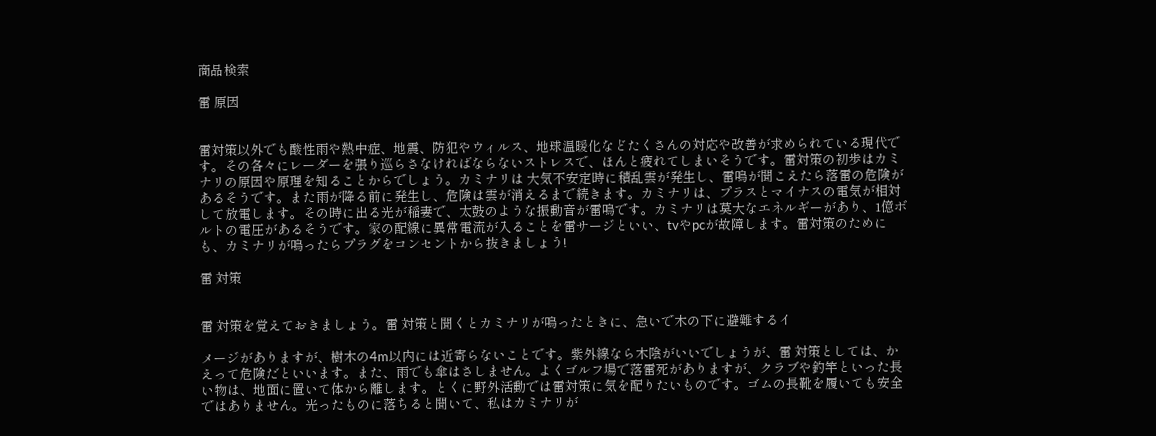商品検索

雷 原因


雷対策以外でも酸性雨や熱中症、地震、防犯やウィルス、地球温暖化などたくさんの対応や改善が求められている現代です。その各々にレーダーを張り巡らさなければならないストレスで、ほんと疲れてしまいそうです。雷対策の初歩はカミナリの原因や原理を知ることからでしょう。カミナリは 大気不安定時に積乱雲が発生し、雷鳴が聞こえたら落雷の危険があるそうです。また雨が降る前に発生し、危険は雲が消えるまで続きます。カミナリは、プラスとマイナスの電気が相対して放電します。その時に出る光が稲妻で、太鼓のような振動音が雷鳴です。カミナリは莫大なエネルギーがあり、1億ボルトの電圧があるそうです。家の配線に異常電流が入ることを雷サージといい、tvやpcが故障します。雷対策のためにも、カミナリが鳴ったらプラグをコンセントから抜きましょう!

雷 対策


雷 対策を覚えておきましょう。雷 対策と聞くとカミナリが鳴ったときに、急いで木の下に避難するイ

メージがありますが、樹木の4m以内には近寄らないことです。紫外線なら木陰がいいでしょうが、雷 対策としては、かえって危険だといいます。また、雨でも傘はさしません。よくゴルフ場で落雷死がありますが、クラブや釣竿といった長い物は、地面に置いて体から離します。とくに野外活動では雷対策に気を配りたいものです。ゴムの長靴を履いても安全ではありません。光ったものに落ちると聞いて、私はカミナリが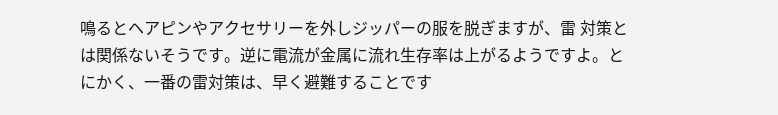鳴るとヘアピンやアクセサリーを外しジッパーの服を脱ぎますが、雷 対策とは関係ないそうです。逆に電流が金属に流れ生存率は上がるようですよ。とにかく、一番の雷対策は、早く避難することです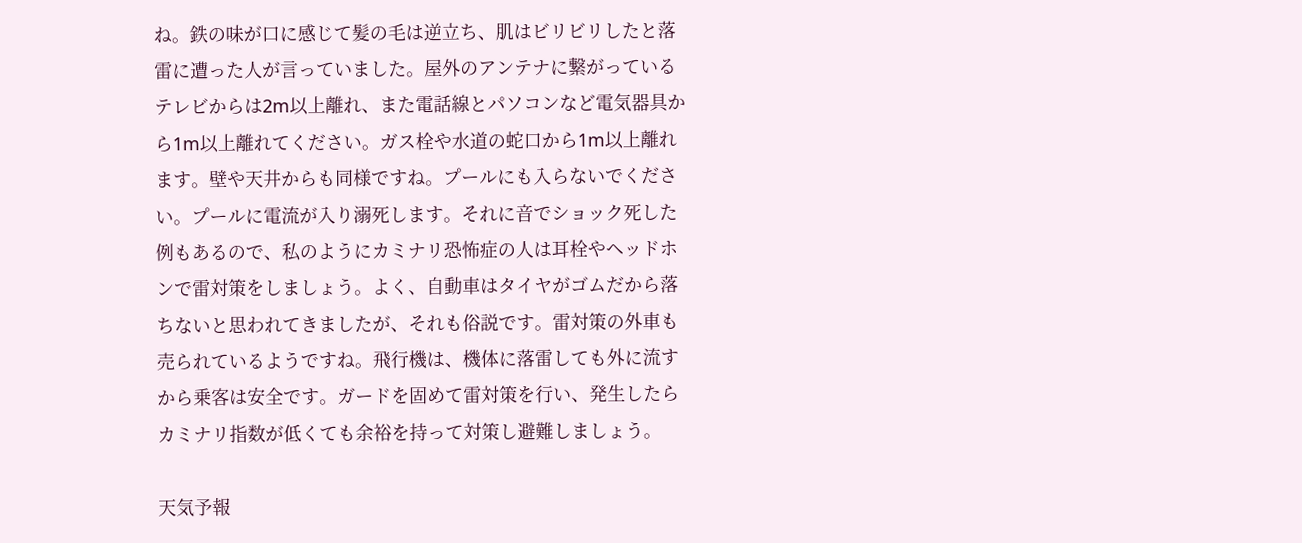ね。鉄の味が口に感じて髪の毛は逆立ち、肌はビリビリしたと落雷に遭った人が言っていました。屋外のアンテナに繋がっているテレビからは2m以上離れ、また電話線とパソコンなど電気器具から1m以上離れてください。ガス栓や水道の蛇口から1m以上離れます。壁や天井からも同様ですね。プールにも入らないでください。プールに電流が入り溺死します。それに音でショック死した例もあるので、私のようにカミナリ恐怖症の人は耳栓やヘッドホンで雷対策をしましょう。よく、自動車はタイヤがゴムだから落ちないと思われてきましたが、それも俗説です。雷対策の外車も売られているようですね。飛行機は、機体に落雷しても外に流すから乗客は安全です。ガードを固めて雷対策を行い、発生したらカミナリ指数が低くても余裕を持って対策し避難しましょう。

天気予報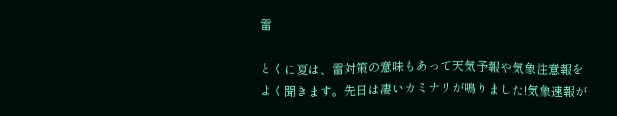雷

とくに夏は、雷対策の意味もあって天気予報や気象注意報をよく聞きます。先日は凄いカミナリが鳴りました!気象速報が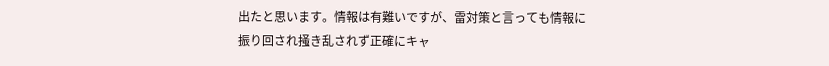出たと思います。情報は有難いですが、雷対策と言っても情報に振り回され掻き乱されず正確にキャ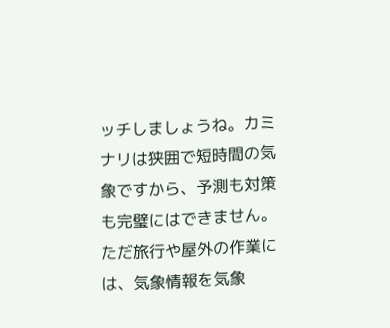ッチしましょうね。カミナリは狭囲で短時間の気象ですから、予測も対策も完璧にはできません。ただ旅行や屋外の作業には、気象情報を気象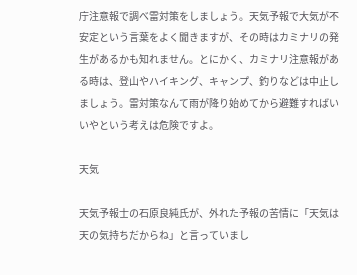庁注意報で調べ雷対策をしましょう。天気予報で大気が不安定という言葉をよく聞きますが、その時はカミナリの発生があるかも知れません。とにかく、カミナリ注意報がある時は、登山やハイキング、キャンプ、釣りなどは中止しましょう。雷対策なんて雨が降り始めてから避難すればいいやという考えは危険ですよ。

天気

天気予報士の石原良純氏が、外れた予報の苦情に「天気は天の気持ちだからね」と言っていまし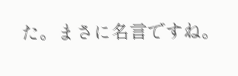た。まさに名言ですね。